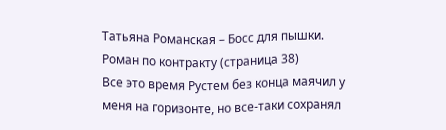Татьяна Романская – Босс для пышки. Роман по контракту (страница 38)
Все это время Рустем без конца маячил у меня на горизонте, но все-таки сохранял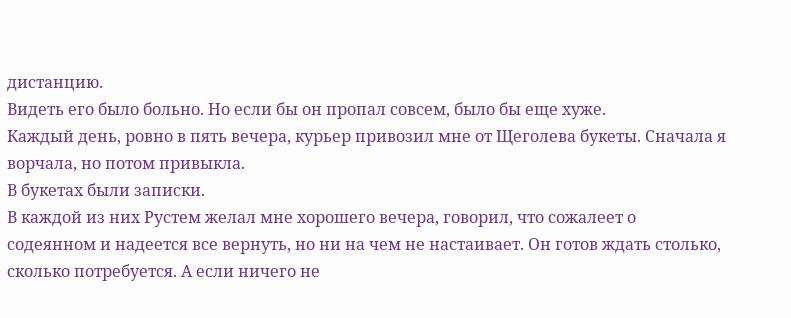дистанцию.
Видеть его было больно. Но если бы он пропал совсем, было бы еще хуже.
Каждый день, ровно в пять вечера, курьер привозил мне от Щеголева букеты. Сначала я ворчала, но потом привыкла.
В букетах были записки.
В каждой из них Рустем желал мне хорошего вечера, говорил, что сожалеет о содеянном и надеется все вернуть, но ни на чем не настаивает. Он готов ждать столько, сколько потребуется. А если ничего не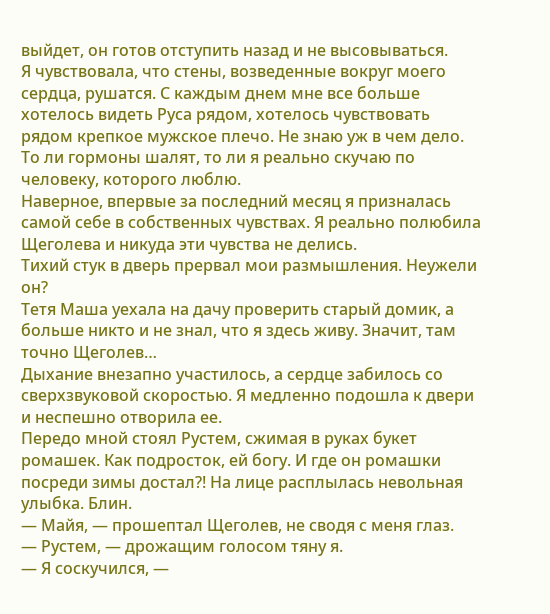выйдет, он готов отступить назад и не высовываться.
Я чувствовала, что стены, возведенные вокруг моего сердца, рушатся. С каждым днем мне все больше хотелось видеть Руса рядом, хотелось чувствовать рядом крепкое мужское плечо. Не знаю уж в чем дело. То ли гормоны шалят, то ли я реально скучаю по человеку, которого люблю.
Наверное, впервые за последний месяц я призналась самой себе в собственных чувствах. Я реально полюбила Щеголева и никуда эти чувства не делись.
Тихий стук в дверь прервал мои размышления. Неужели он?
Тетя Маша уехала на дачу проверить старый домик, а больше никто и не знал, что я здесь живу. Значит, там точно Щеголев…
Дыхание внезапно участилось, а сердце забилось со сверхзвуковой скоростью. Я медленно подошла к двери и неспешно отворила ее.
Передо мной стоял Рустем, сжимая в руках букет ромашек. Как подросток, ей богу. И где он ромашки посреди зимы достал?! На лице расплылась невольная улыбка. Блин.
— Майя, — прошептал Щеголев, не сводя с меня глаз.
— Рустем, — дрожащим голосом тяну я.
— Я соскучился, —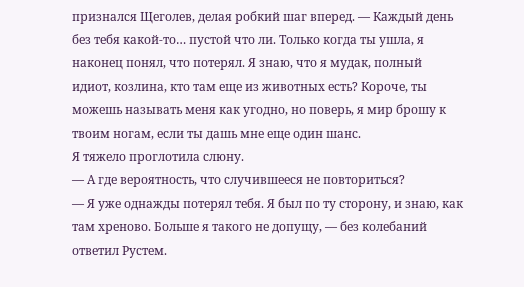признался Щеголев, делая робкий шаг вперед. — Каждый день без тебя какой-то… пустой что ли. Только когда ты ушла, я наконец понял, что потерял. Я знаю, что я мудак, полный идиот, козлина, кто там еще из животных есть? Короче, ты можешь называть меня как угодно, но поверь, я мир брошу к твоим ногам, если ты дашь мне еще один шанс.
Я тяжело проглотила слюну.
— А где вероятность, что случившееся не повториться?
— Я уже однажды потерял тебя. Я был по ту сторону, и знаю, как там хреново. Больше я такого не допущу, — без колебаний ответил Рустем.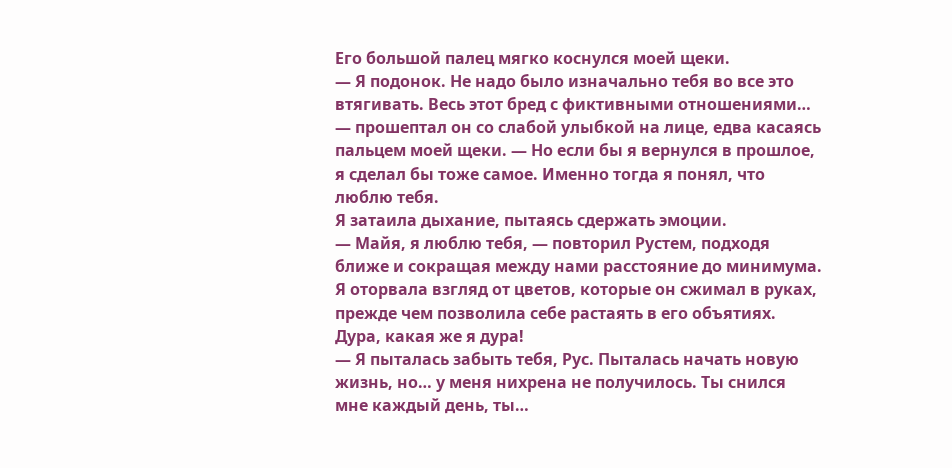Его большой палец мягко коснулся моей щеки.
— Я подонок. Не надо было изначально тебя во все это втягивать. Весь этот бред с фиктивными отношениями… — прошептал он со слабой улыбкой на лице, едва касаясь пальцем моей щеки. — Но если бы я вернулся в прошлое, я сделал бы тоже самое. Именно тогда я понял, что люблю тебя.
Я затаила дыхание, пытаясь сдержать эмоции.
— Майя, я люблю тебя, — повторил Рустем, подходя ближе и сокращая между нами расстояние до минимума.
Я оторвала взгляд от цветов, которые он сжимал в руках, прежде чем позволила себе растаять в его объятиях.
Дура, какая же я дура!
— Я пыталась забыть тебя, Рус. Пыталась начать новую жизнь, но… у меня нихрена не получилось. Ты снился мне каждый день, ты…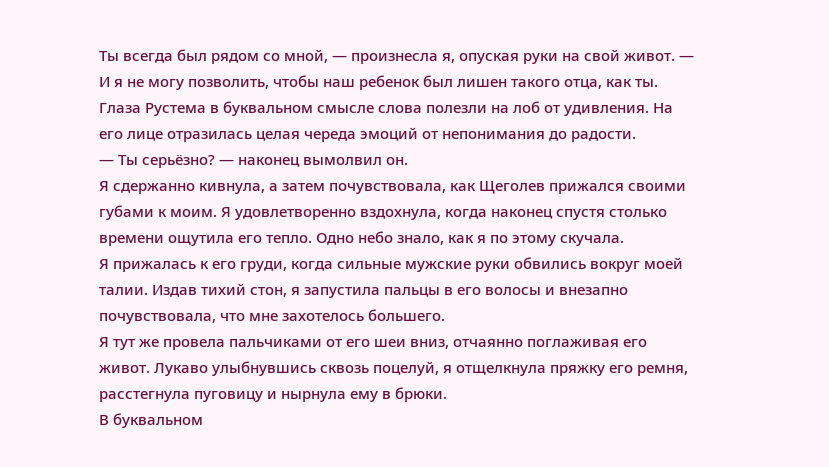Ты всегда был рядом со мной, — произнесла я, опуская руки на свой живот. — И я не могу позволить, чтобы наш ребенок был лишен такого отца, как ты.
Глаза Рустема в буквальном смысле слова полезли на лоб от удивления. На его лице отразилась целая череда эмоций от непонимания до радости.
— Ты серьёзно? — наконец вымолвил он.
Я сдержанно кивнула, а затем почувствовала, как Щеголев прижался своими губами к моим. Я удовлетворенно вздохнула, когда наконец спустя столько времени ощутила его тепло. Одно небо знало, как я по этому скучала.
Я прижалась к его груди, когда сильные мужские руки обвились вокруг моей талии. Издав тихий стон, я запустила пальцы в его волосы и внезапно почувствовала, что мне захотелось большего.
Я тут же провела пальчиками от его шеи вниз, отчаянно поглаживая его живот. Лукаво улыбнувшись сквозь поцелуй, я отщелкнула пряжку его ремня, расстегнула пуговицу и нырнула ему в брюки.
В буквальном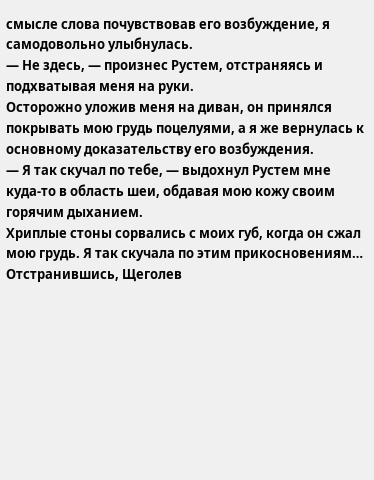смысле слова почувствовав его возбуждение, я самодовольно улыбнулась.
— Не здесь, — произнес Рустем, отстраняясь и подхватывая меня на руки.
Осторожно уложив меня на диван, он принялся покрывать мою грудь поцелуями, а я же вернулась к основному доказательству его возбуждения.
— Я так скучал по тебе, — выдохнул Рустем мне куда-то в область шеи, обдавая мою кожу своим горячим дыханием.
Хриплые стоны сорвались с моих губ, когда он сжал мою грудь. Я так скучала по этим прикосновениям…
Отстранившись, Щеголев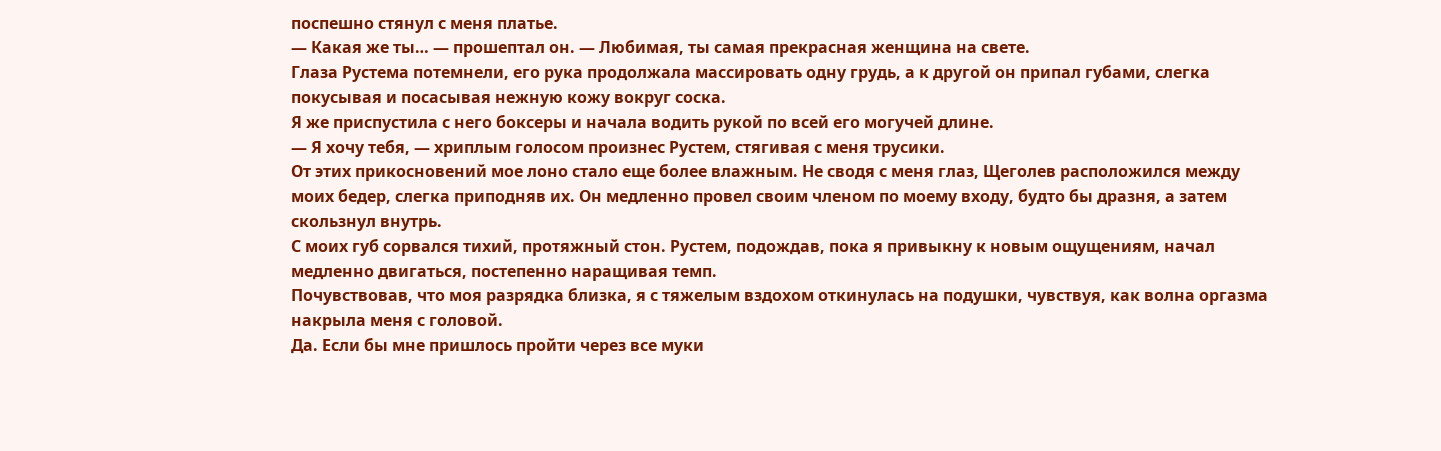поспешно стянул с меня платье.
— Какая же ты… — прошептал он. — Любимая, ты самая прекрасная женщина на свете.
Глаза Рустема потемнели, его рука продолжала массировать одну грудь, а к другой он припал губами, слегка покусывая и посасывая нежную кожу вокруг соска.
Я же приспустила с него боксеры и начала водить рукой по всей его могучей длине.
— Я хочу тебя, — хриплым голосом произнес Рустем, стягивая с меня трусики.
От этих прикосновений мое лоно стало еще более влажным. Не сводя с меня глаз, Щеголев расположился между моих бедер, слегка приподняв их. Он медленно провел своим членом по моему входу, будто бы дразня, а затем скользнул внутрь.
С моих губ сорвался тихий, протяжный стон. Рустем, подождав, пока я привыкну к новым ощущениям, начал медленно двигаться, постепенно наращивая темп.
Почувствовав, что моя разрядка близка, я с тяжелым вздохом откинулась на подушки, чувствуя, как волна оргазма накрыла меня с головой.
Да. Если бы мне пришлось пройти через все муки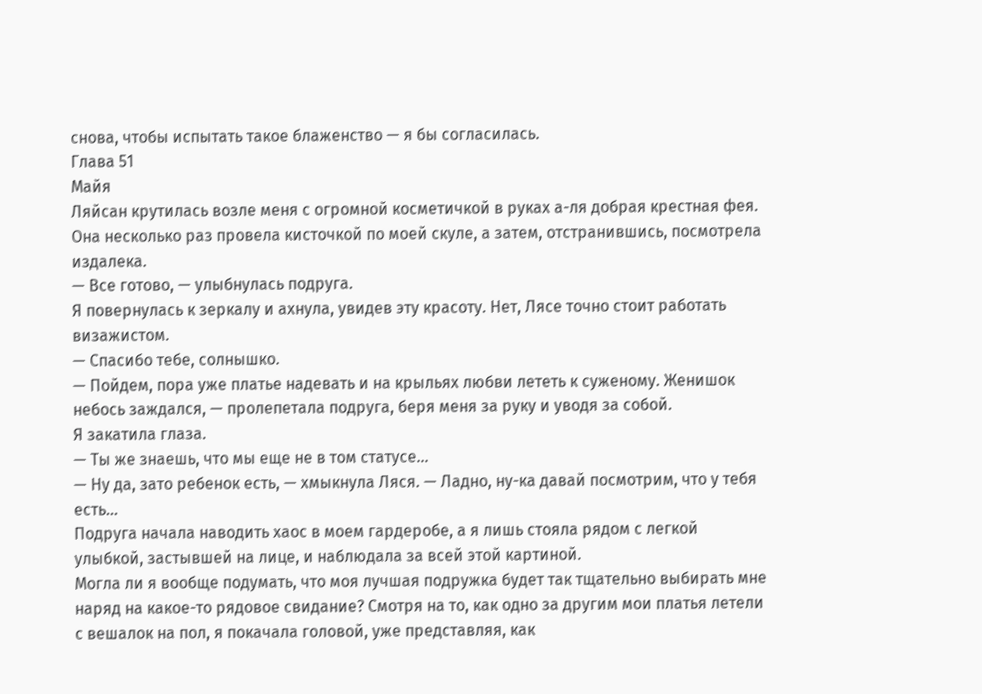снова, чтобы испытать такое блаженство — я бы согласилась.
Глава 51
Майя
Ляйсан крутилась возле меня с огромной косметичкой в руках а-ля добрая крестная фея. Она несколько раз провела кисточкой по моей скуле, а затем, отстранившись, посмотрела издалека.
— Все готово, — улыбнулась подруга.
Я повернулась к зеркалу и ахнула, увидев эту красоту. Нет, Лясе точно стоит работать визажистом.
— Спасибо тебе, солнышко.
— Пойдем, пора уже платье надевать и на крыльях любви лететь к суженому. Женишок небось заждался, — пролепетала подруга, беря меня за руку и уводя за собой.
Я закатила глаза.
— Ты же знаешь, что мы еще не в том статусе…
— Ну да, зато ребенок есть, — хмыкнула Ляся. — Ладно, ну-ка давай посмотрим, что у тебя есть…
Подруга начала наводить хаос в моем гардеробе, а я лишь стояла рядом с легкой улыбкой, застывшей на лице, и наблюдала за всей этой картиной.
Могла ли я вообще подумать, что моя лучшая подружка будет так тщательно выбирать мне наряд на какое-то рядовое свидание? Смотря на то, как одно за другим мои платья летели с вешалок на пол, я покачала головой, уже представляя, как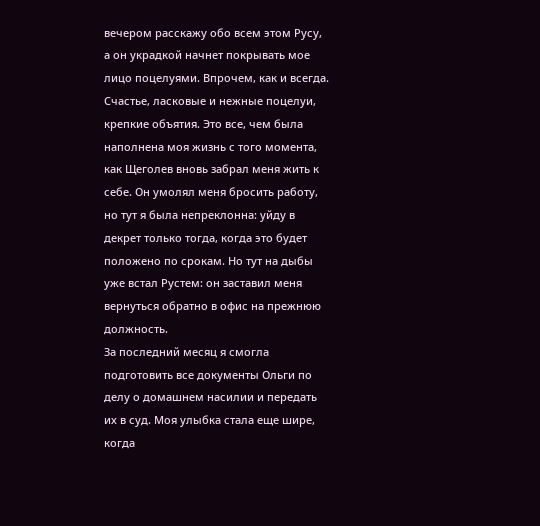вечером расскажу обо всем этом Русу, а он украдкой начнет покрывать мое лицо поцелуями. Впрочем, как и всегда.
Счастье, ласковые и нежные поцелуи, крепкие объятия. Это все, чем была наполнена моя жизнь с того момента, как Щеголев вновь забрал меня жить к себе. Он умолял меня бросить работу, но тут я была непреклонна: уйду в декрет только тогда, когда это будет положено по срокам. Но тут на дыбы уже встал Рустем: он заставил меня вернуться обратно в офис на прежнюю должность.
За последний месяц я смогла подготовить все документы Ольги по делу о домашнем насилии и передать их в суд. Моя улыбка стала еще шире, когда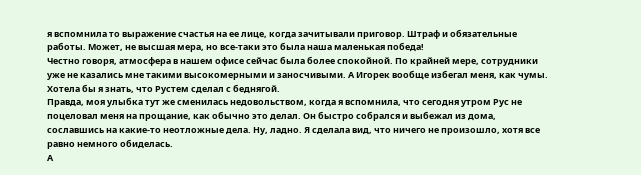я вспомнила то выражение счастья на ее лице, когда зачитывали приговор. Штраф и обязательные работы. Может, не высшая мера, но все-таки это была наша маленькая победа!
Честно говоря, атмосфера в нашем офисе сейчас была более спокойной. По крайней мере, сотрудники уже не казались мне такими высокомерными и заносчивыми. А Игорек вообще избегал меня, как чумы. Хотела бы я знать, что Рустем сделал с беднягой.
Правда, моя улыбка тут же сменилась недовольством, когда я вспомнила, что сегодня утром Рус не поцеловал меня на прощание, как обычно это делал. Он быстро собрался и выбежал из дома, сославшись на какие-то неотложные дела. Ну, ладно. Я сделала вид, что ничего не произошло, хотя все равно немного обиделась.
А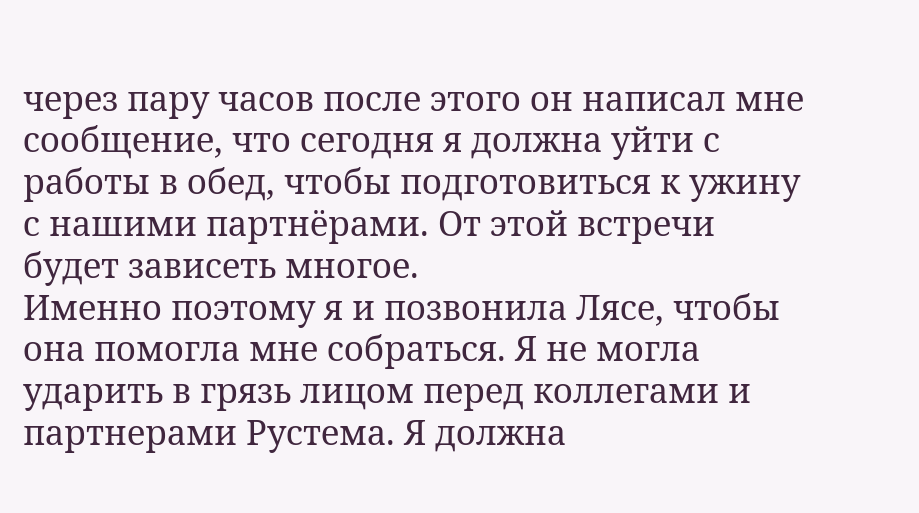через пару часов после этого он написал мне сообщение, что сегодня я должна уйти с работы в обед, чтобы подготовиться к ужину с нашими партнёрами. От этой встречи будет зависеть многое.
Именно поэтому я и позвонила Лясе, чтобы она помогла мне собраться. Я не могла ударить в грязь лицом перед коллегами и партнерами Рустема. Я должна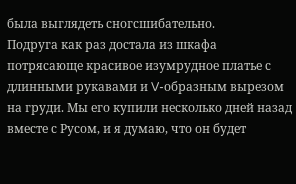была выглядеть сногсшибательно.
Подруга как раз достала из шкафа потрясающе красивое изумрудное платье с длинными рукавами и V-образным вырезом на груди. Мы его купили несколько дней назад вместе с Русом, и я думаю, что он будет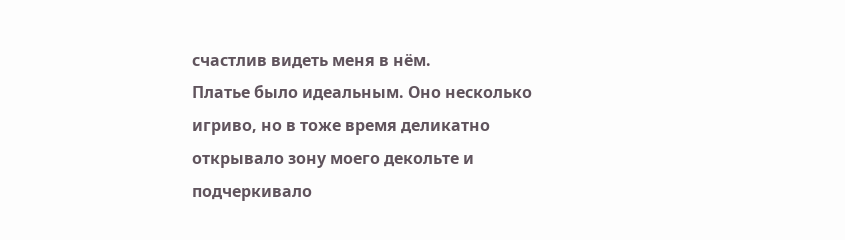счастлив видеть меня в нём.
Платье было идеальным. Оно несколько игриво, но в тоже время деликатно открывало зону моего декольте и подчеркивало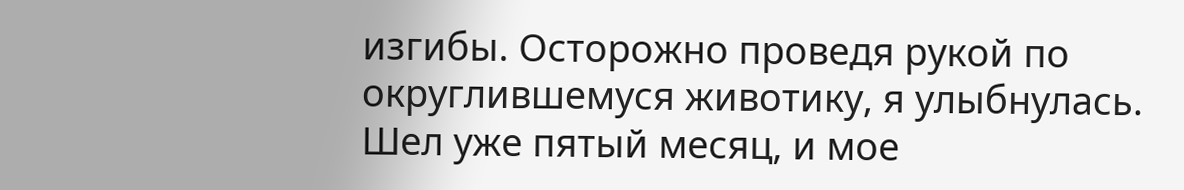изгибы. Осторожно проведя рукой по округлившемуся животику, я улыбнулась. Шел уже пятый месяц, и мое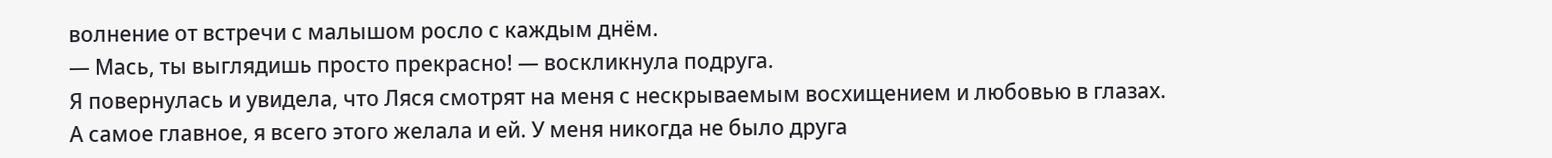волнение от встречи с малышом росло с каждым днём.
— Мась, ты выглядишь просто прекрасно! — воскликнула подруга.
Я повернулась и увидела, что Ляся смотрят на меня с нескрываемым восхищением и любовью в глазах. А самое главное, я всего этого желала и ей. У меня никогда не было друга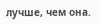лучше, чем она.